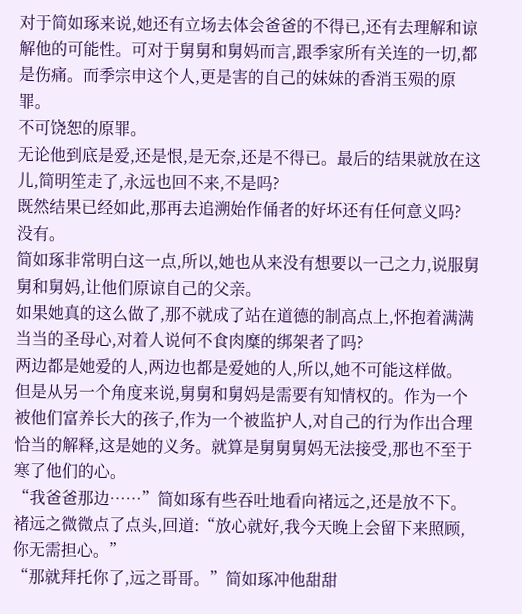对于简如琢来说,她还有立场去体会爸爸的不得已,还有去理解和谅解他的可能性。可对于舅舅和舅妈而言,跟季家所有关连的一切,都是伤痛。而季宗申这个人,更是害的自己的妹妹的香消玉殒的原罪。
不可饶恕的原罪。
无论他到底是爱,还是恨,是无奈,还是不得已。最后的结果就放在这儿,简明笙走了,永远也回不来,不是吗?
既然结果已经如此,那再去追溯始作俑者的好坏还有任何意义吗?
没有。
简如琢非常明白这一点,所以,她也从来没有想要以一己之力,说服舅舅和舅妈,让他们原谅自己的父亲。
如果她真的这么做了,那不就成了站在道德的制高点上,怀抱着满满当当的圣母心,对着人说何不食肉糜的绑架者了吗?
两边都是她爱的人,两边也都是爱她的人,所以,她不可能这样做。
但是从另一个角度来说,舅舅和舅妈是需要有知情权的。作为一个被他们富养长大的孩子,作为一个被监护人,对自己的行为作出合理恰当的解释,这是她的义务。就算是舅舅舅妈无法接受,那也不至于寒了他们的心。
“我爸爸那边……”简如琢有些吞吐地看向褚远之,还是放不下。
褚远之微微点了点头,回道:“放心就好,我今天晚上会留下来照顾,你无需担心。”
“那就拜托你了,远之哥哥。”简如琢冲他甜甜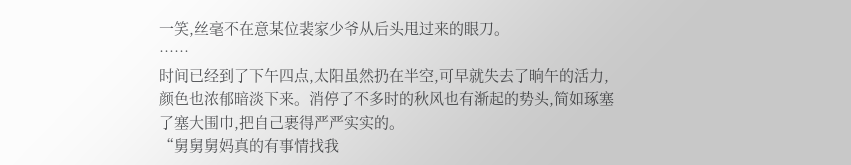一笑,丝毫不在意某位裴家少爷从后头甩过来的眼刀。
……
时间已经到了下午四点,太阳虽然扔在半空,可早就失去了晌午的活力,颜色也浓郁暗淡下来。消停了不多时的秋风也有渐起的势头,简如琢塞了塞大围巾,把自己裹得严严实实的。
“舅舅舅妈真的有事情找我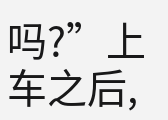吗?”上车之后,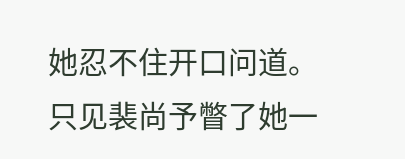她忍不住开口问道。
只见裴尚予瞥了她一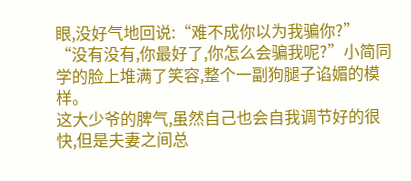眼,没好气地回说:“难不成你以为我骗你?”
“没有没有,你最好了,你怎么会骗我呢?”小简同学的脸上堆满了笑容,整个一副狗腿子谄媚的模样。
这大少爷的脾气,虽然自己也会自我调节好的很快,但是夫妻之间总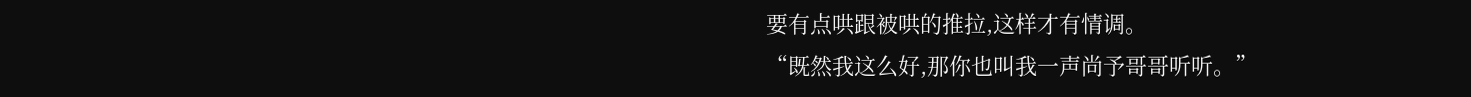要有点哄跟被哄的推拉,这样才有情调。
“既然我这么好,那你也叫我一声尚予哥哥听听。”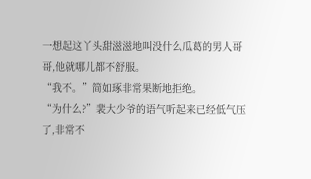一想起这丫头甜滋滋地叫没什么瓜葛的男人哥哥,他就哪儿都不舒服。
“我不。”简如琢非常果断地拒绝。
“为什么?”裴大少爷的语气听起来已经低气压了,非常不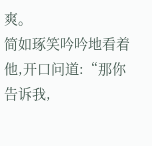爽。
简如琢笑吟吟地看着他,开口问道:“那你告诉我,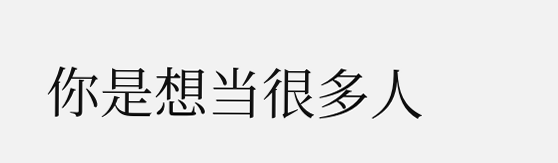你是想当很多人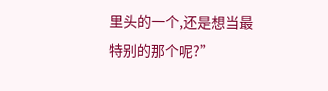里头的一个,还是想当最特别的那个呢?”